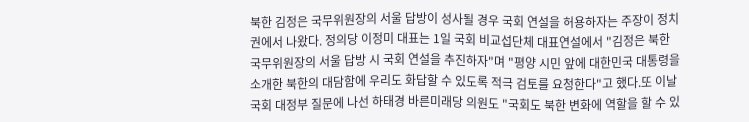북한 김정은 국무위원장의 서울 답방이 성사될 경우 국회 연설을 허용하자는 주장이 정치권에서 나왔다. 정의당 이정미 대표는 1일 국회 비교섭단체 대표연설에서 "김정은 북한 국무위원장의 서울 답방 시 국회 연설을 추진하자"며 "평양 시민 앞에 대한민국 대통령을 소개한 북한의 대담함에 우리도 화답할 수 있도록 적극 검토를 요청한다"고 했다.또 이날 국회 대정부 질문에 나선 하태경 바른미래당 의원도 "국회도 북한 변화에 역할을 할 수 있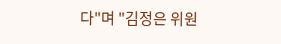다"며 "김정은 위원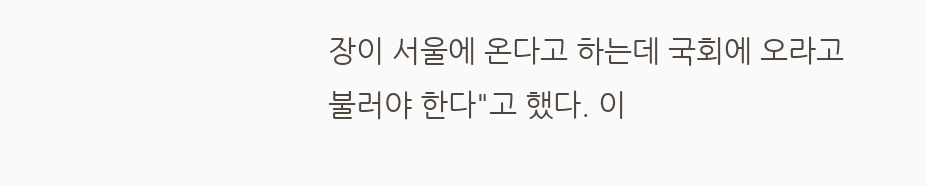장이 서울에 온다고 하는데 국회에 오라고 불러야 한다"고 했다. 이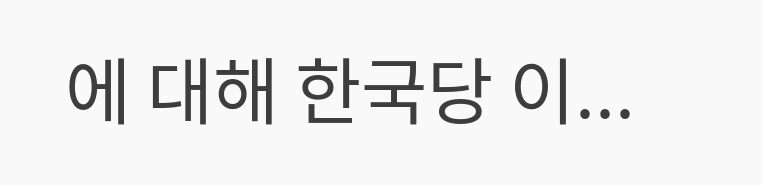에 대해 한국당 이...